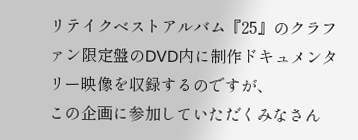リテイクベストアルバム『25』のクラファン限定盤のDVD内に制作ドキュメンタリー映像を収録するのですが、
この企画に参加していただくみなさん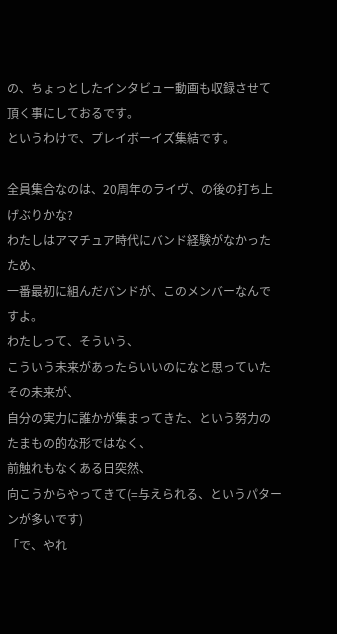の、ちょっとしたインタビュー動画も収録させて頂く事にしておるです。
というわけで、プレイボーイズ集結です。

全員集合なのは、20周年のライヴ、の後の打ち上げぶりかな?
わたしはアマチュア時代にバンド経験がなかったため、
一番最初に組んだバンドが、このメンバーなんですよ。
わたしって、そういう、
こういう未来があったらいいのになと思っていたその未来が、
自分の実力に誰かが集まってきた、という努力のたまもの的な形ではなく、
前触れもなくある日突然、
向こうからやってきて(=与えられる、というパターンが多いです)
「で、やれ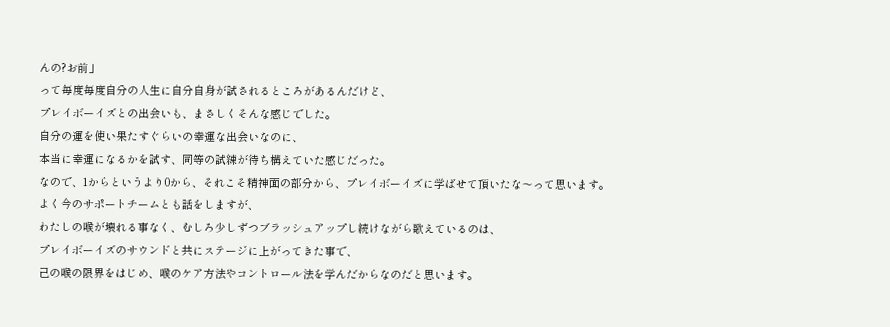んの?お前」
って毎度毎度自分の人生に自分自身が試されるところがあるんだけど、
プレイボーイズとの出会いも、まさしくそんな感じでした。
自分の運を使い果たすぐらいの幸運な出会いなのに、
本当に幸運になるかを試す、同等の試練が待ち構えていた感じだった。
なので、1からというより0から、それこそ精神面の部分から、プレイボーイズに学ばせて頂いたな〜って思います。
よく今のサポートチームとも話をしますが、
わたしの喉が壊れる事なく、むしろ少しずつブラッシュアップし続けながら歌えているのは、
プレイボーイズのサウンドと共にステージに上がってきた事で、
己の喉の限界をはじめ、喉のケア方法やコントロール法を学んだからなのだと思います。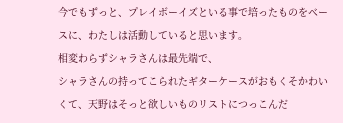今でもずっと、プレイボーイズといる事で培ったものをベースに、わたしは活動していると思います。
相変わらずシャラさんは最先端で、
シャラさんの持ってこられたギターケースがおもくそかわいくて、天野はそっと欲しいものリストにつっこんだ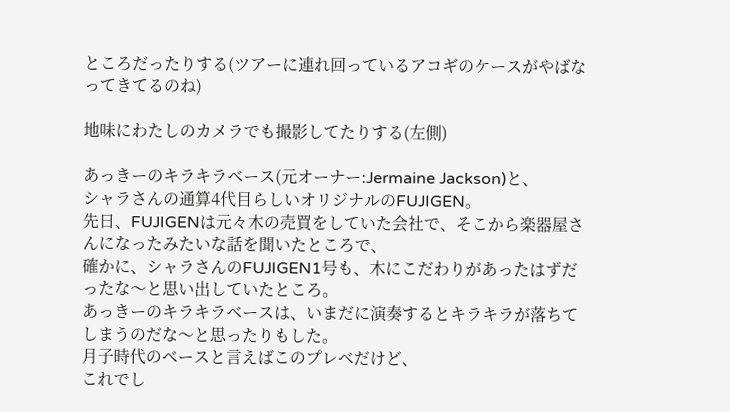ところだったりする(ツアーに連れ回っているアコギのケースがやばなってきてるのね)

地味にわたしのカメラでも撮影してたりする(左側)

あっきーのキラキラベース(元オーナー:Jermaine Jackson)と、
シャラさんの通算4代目らしいオリジナルのFUJIGEN。
先日、FUJIGENは元々木の売買をしていた会社で、そこから楽器屋さんになったみたいな話を聞いたところで、
確かに、シャラさんのFUJIGEN1号も、木にこだわりがあったはずだったな〜と思い出していたところ。
あっきーのキラキラベースは、いまだに演奏するとキラキラが落ちてしまうのだな〜と思ったりもした。
月子時代のベースと言えばこのプレベだけど、
これでし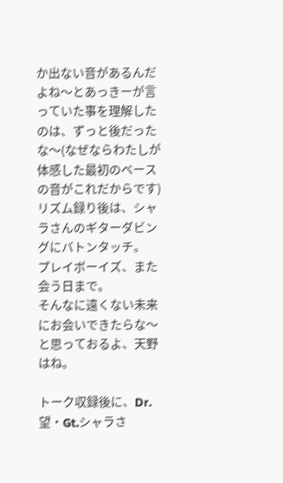か出ない音があるんだよね〜とあっきーが言っていた事を理解したのは、ずっと後だったな〜(なぜならわたしが体感した最初のベースの音がこれだからです)
リズム録り後は、シャラさんのギターダビングにバトンタッチ。
プレイボーイズ、また会う日まで。
そんなに遠くない未来にお会いできたらな〜と思っておるよ、天野はね。

トーク収録後に、Dr.望・Gt.シャラさ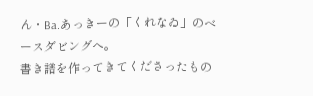ん・Ba.あっきーの「くれなゐ」のベースダビングへ。
書き譜を作ってきてくださったもの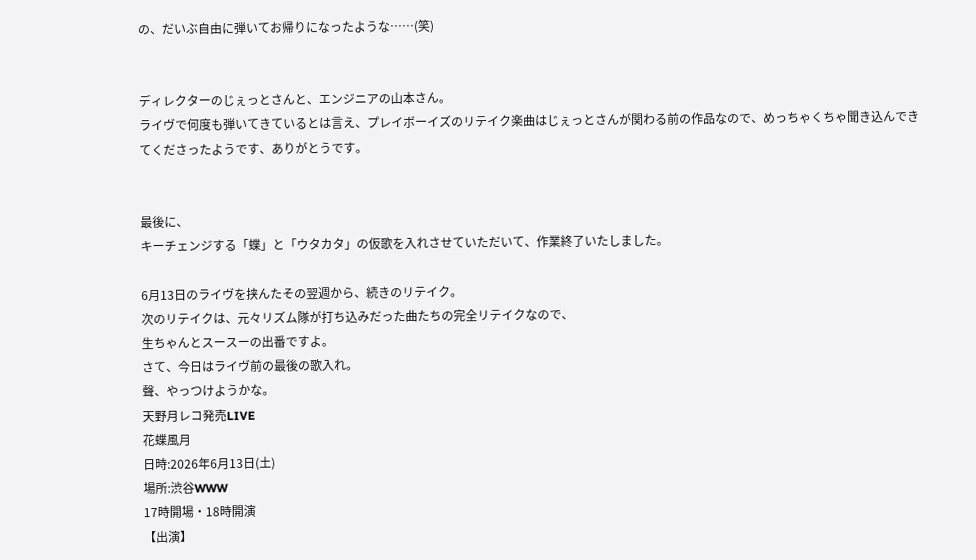の、だいぶ自由に弾いてお帰りになったような……(笑)


ディレクターのじぇっとさんと、エンジニアの山本さん。
ライヴで何度も弾いてきているとは言え、プレイボーイズのリテイク楽曲はじぇっとさんが関わる前の作品なので、めっちゃくちゃ聞き込んできてくださったようです、ありがとうです。


最後に、
キーチェンジする「蝶」と「ウタカタ」の仮歌を入れさせていただいて、作業終了いたしました。

6月13日のライヴを挟んたその翌週から、続きのリテイク。
次のリテイクは、元々リズム隊が打ち込みだった曲たちの完全リテイクなので、
生ちゃんとスースーの出番ですよ。
さて、今日はライヴ前の最後の歌入れ。
聲、やっつけようかな。
天野月レコ発売LIVE
花蝶風月
日時:2026年6月13日(土)
場所:渋谷WWW
17時開場・18時開演
【出演】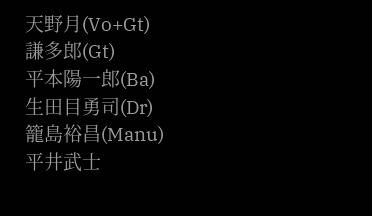天野月(Vo+Gt)
謙多郎(Gt)
平本陽一郎(Ba)
生田目勇司(Dr)
籠島裕昌(Manu)
平井武士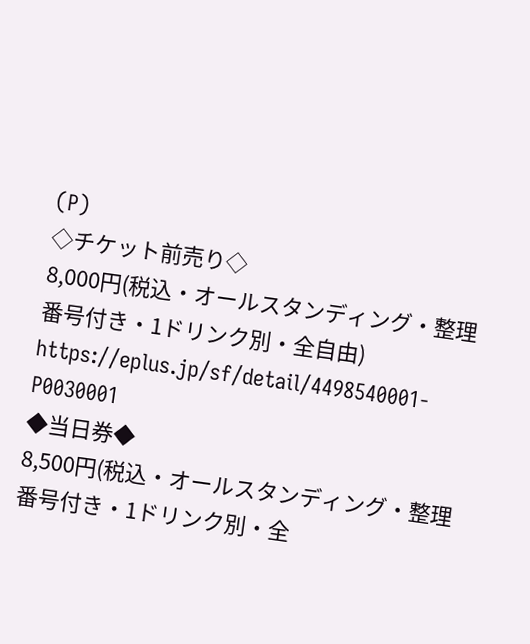(P)
◇チケット前売り◇
8,000円(税込・オールスタンディング・整理番号付き・1ドリンク別・全自由)
https://eplus.jp/sf/detail/4498540001-P0030001
◆当日券◆
8,500円(税込・オールスタンディング・整理番号付き・1ドリンク別・全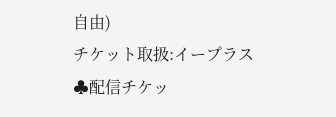自由)
チケット取扱:イープラス
♣配信チケッ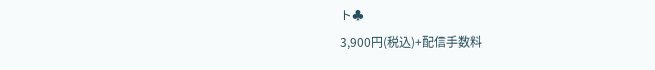ト♣
3,900円(税込)+配信手数料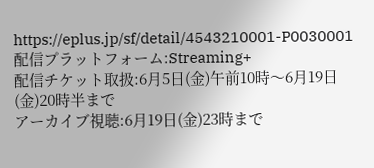https://eplus.jp/sf/detail/4543210001-P0030001
配信プラットフォーム:Streaming+
配信チケット取扱:6月5日(金)午前10時〜6月19日(金)20時半まで
アーカイブ視聴:6月19日(金)23時まで